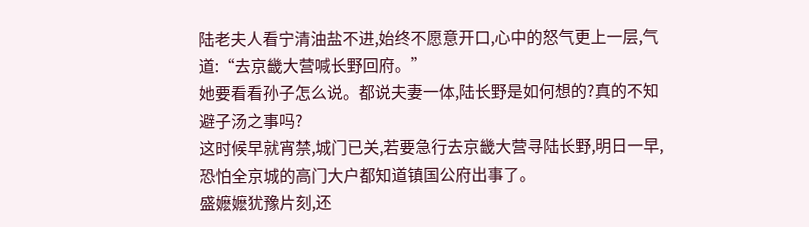陆老夫人看宁清油盐不进,始终不愿意开口,心中的怒气更上一层,气道:“去京畿大营喊长野回府。”
她要看看孙子怎么说。都说夫妻一体,陆长野是如何想的?真的不知避子汤之事吗?
这时候早就宵禁,城门已关,若要急行去京畿大营寻陆长野,明日一早,恐怕全京城的高门大户都知道镇国公府出事了。
盛嬷嬷犹豫片刻,还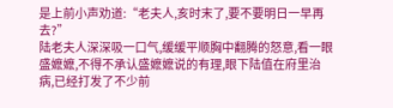是上前小声劝道:“老夫人,亥时末了,要不要明日一早再去?”
陆老夫人深深吸一口气,缓缓平顺胸中翻腾的怒意,看一眼盛嬷嬷,不得不承认盛嬷嬷说的有理,眼下陆值在府里治病,已经打发了不少前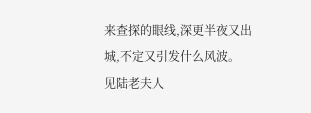来查探的眼线,深更半夜又出城,不定又引发什么风波。
见陆老夫人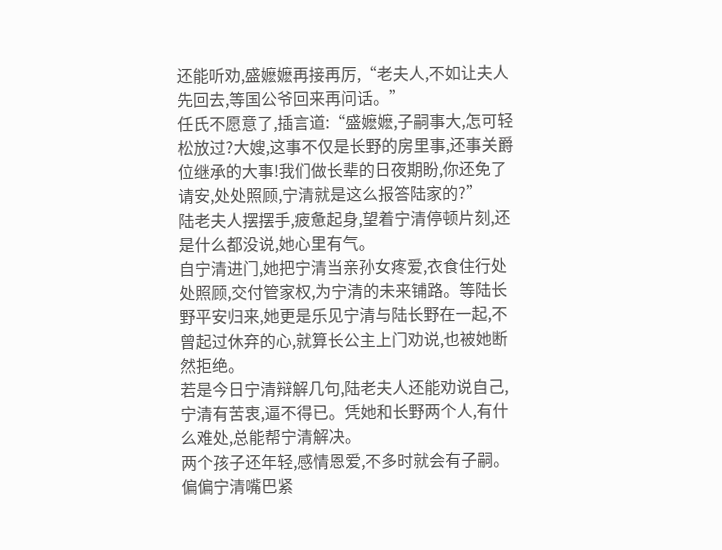还能听劝,盛嬷嬷再接再厉,“老夫人,不如让夫人先回去,等国公爷回来再问话。”
任氏不愿意了,插言道:“盛嬷嬷,子嗣事大,怎可轻松放过?大嫂,这事不仅是长野的房里事,还事关爵位继承的大事!我们做长辈的日夜期盼,你还免了请安,处处照顾,宁清就是这么报答陆家的?”
陆老夫人摆摆手,疲惫起身,望着宁清停顿片刻,还是什么都没说,她心里有气。
自宁清进门,她把宁清当亲孙女疼爱,衣食住行处处照顾,交付管家权,为宁清的未来铺路。等陆长野平安归来,她更是乐见宁清与陆长野在一起,不曾起过休弃的心,就算长公主上门劝说,也被她断然拒绝。
若是今日宁清辩解几句,陆老夫人还能劝说自己,宁清有苦衷,逼不得已。凭她和长野两个人,有什么难处,总能帮宁清解决。
两个孩子还年轻,感情恩爱,不多时就会有子嗣。
偏偏宁清嘴巴紧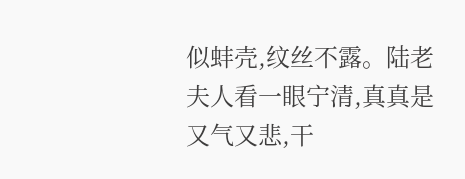似蚌壳,纹丝不露。陆老夫人看一眼宁清,真真是又气又悲,干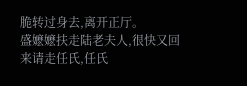脆转过身去,离开正厅。
盛嬷嬷扶走陆老夫人,很快又回来请走任氏,任氏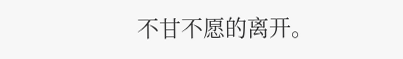不甘不愿的离开。